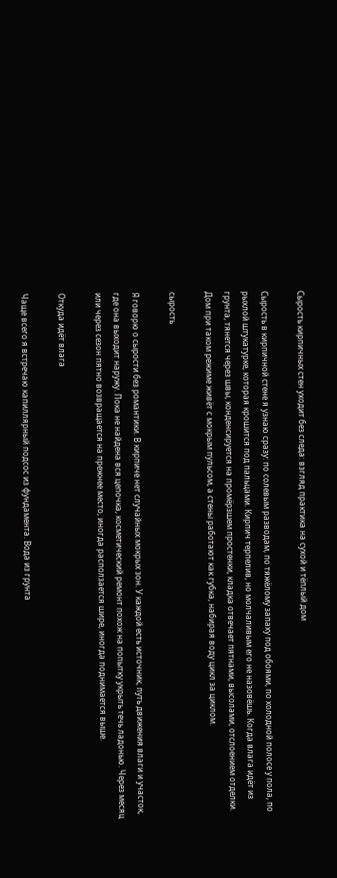Сырость кирпичных стен уходит без следа: взгляд практика на сухой и тёплый дом

Сырость в кирпичной стене я узнаю сразу: по солевым разводам, по тяжёлому запаху под обоями, по холодной полосе у пола, по рыхлой штукатурке, которая крошится под пальцами. Кирпич терпелив, но молчаливым его не назовёшь. Когда влага идёт из грунта, тянется через швы, конденсируется на промёрзшем простенки, кладка отвечает пятнами, высолами, отслоением отделки. Дом при таком режиме живёт с мокрым пульсом, а стены работают как губка, набирая воду цикл за циклом.

сырость

Я говорю о сырости без романтики. В кирпиче нет случайных мокрых зон. У каждой есть источник, путь движения влаги и участок, где она выходит наружу. Пока не найдена вся цепочка, косметический ремонт похож на попытку укрыть течь ладонью. Через месяц или через сезон пятно возвращается на прежнее место, иногда расползается шире, иногда поднимается выше.

Откуда идёт влага

Чаще всего я встречаю капиллярный подсос из фундамента. Вода из грунта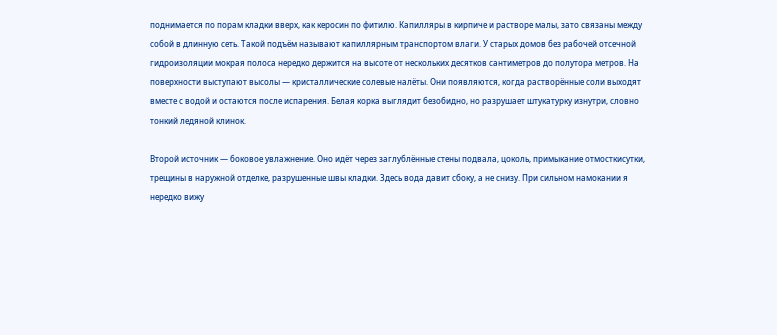поднимается по порам кладки вверх, как керосин по фитилю. Капилляры в кирпиче и растворе малы, зато связаны между собой в длинную сеть. Такой подъём называют капиллярным транспортом влаги. У старых домов без рабочей отсечной гидроизоляции мокрая полоса нередко держится на высоте от нескольких десятков сантиметров до полутора метров. На поверхности выступают высолы — кристаллические солевые налёты. Они появляются, когда растворённые соли выходят вместе с водой и остаются после испарения. Белая корка выглядит безобидно, но разрушает штукатурку изнутри, словно тонкий ледяной клинок.

Второй источник — боковое увлажнение. Оно идёт через заглублённые стены подвала, цоколь, примыкание отмосткисутки, трещины в наружной отделке, разрушенные швы кладки. Здесь вода давит сбоку, а не снизу. При сильном намокании я нередко вижу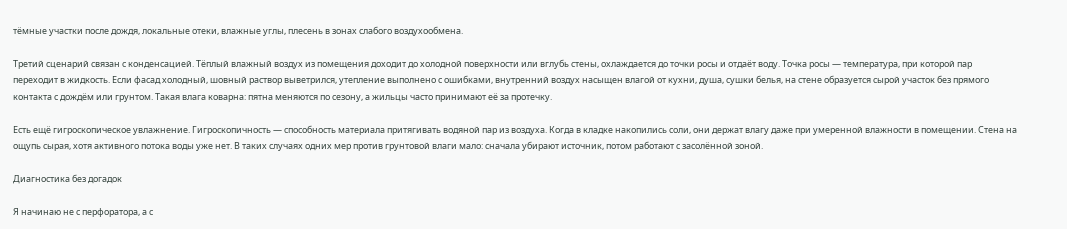тёмные участки после дождя, локальные отеки, влажные углы, плесень в зонах слабого воздухообмена.

Третий сценарий связан с конденсацией. Тёплый влажный воздух из помещения доходит до холодной поверхности или вглубь стены, охлаждается до точки росы и отдаёт воду. Точка росы — температура, при которой пар переходит в жидкость. Если фасад холодный, шовный раствор выветрился, утепление выполнено с ошибками, внутренний воздух насыщен влагой от кухни, душа, сушки белья, на стене образуется сырой участок без прямого контакта с дождём или грунтом. Такая влага коварна: пятна меняются по сезону, а жильцы часто принимают её за протечку.

Есть ещё гигроскопическое увлажнение. Гигроскопичность — способность материала притягивать водяной пар из воздуха. Когда в кладке накопились соли, они держат влагу даже при умеренной влажности в помещении. Стена на ощупь сырая, хотя активного потока воды уже нет. В таких случаях одних мер против грунтовой влаги мало: сначала убирают источник, потом работают с засолённой зоной.

Диагностика без догадок

Я начинаю не с перфоратора, а с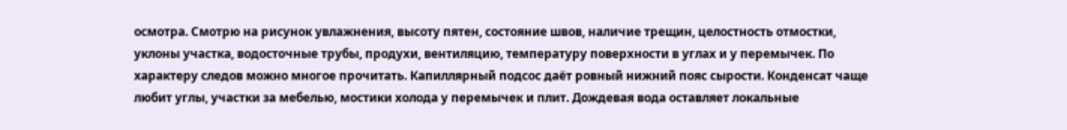осмотра. Смотрю на рисунок увлажнения, высоту пятен, состояние швов, наличие трещин, целостность отмостки, уклоны участка, водосточные трубы, продухи, вентиляцию, температуру поверхности в углах и у перемычек. По характеру следов можно многое прочитать. Капиллярный подсос даёт ровный нижний пояс сырости. Конденсат чаще любит углы, участки за мебелью, мостики холода у перемычек и плит. Дождевая вода оставляет локальные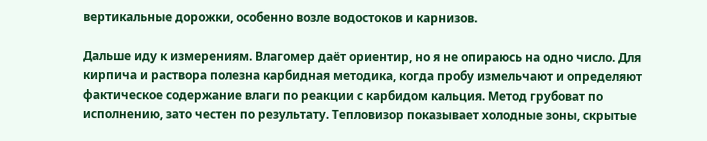вертикальные дорожки, особенно возле водостоков и карнизов.

Дальше иду к измерениям. Влагомер даёт ориентир, но я не опираюсь на одно число. Для кирпича и раствора полезна карбидная методика, когда пробу измельчают и определяют фактическое содержание влаги по реакции с карбидом кальция. Метод грубоват по исполнению, зато честен по результату. Тепловизор показывает холодные зоны, скрытые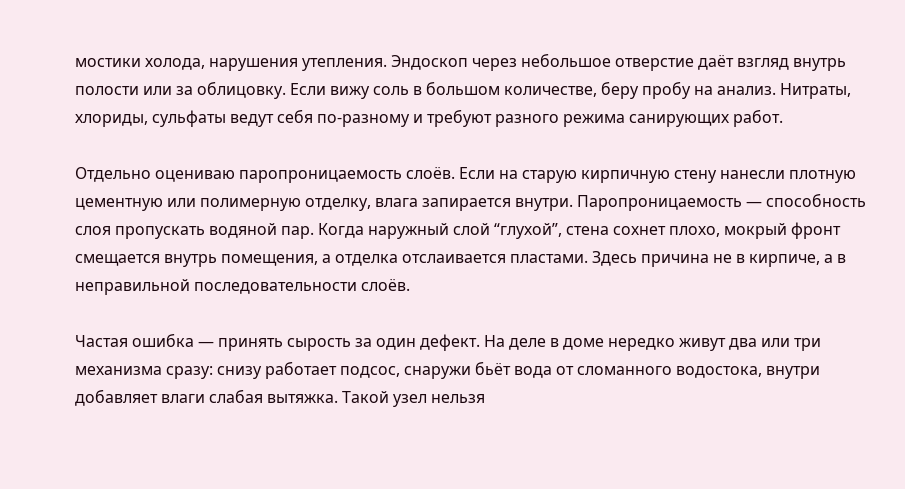мостики холода, нарушения утепления. Эндоскоп через небольшое отверстие даёт взгляд внутрь полости или за облицовку. Если вижу соль в большом количестве, беру пробу на анализ. Нитраты, хлориды, сульфаты ведут себя по-разному и требуют разного режима санирующих работ.

Отдельно оцениваю паропроницаемость слоёв. Если на старую кирпичную стену нанесли плотную цементную или полимерную отделку, влага запирается внутри. Паропроницаемость — способность слоя пропускать водяной пар. Когда наружный слой “глухой”, стена сохнет плохо, мокрый фронт смещается внутрь помещения, а отделка отслаивается пластами. Здесь причина не в кирпиче, а в неправильной последовательности слоёв.

Частая ошибка — принять сырость за один дефект. На деле в доме нередко живут два или три механизма сразу: снизу работает подсос, снаружи бьёт вода от сломанного водостока, внутри добавляет влаги слабая вытяжка. Такой узел нельзя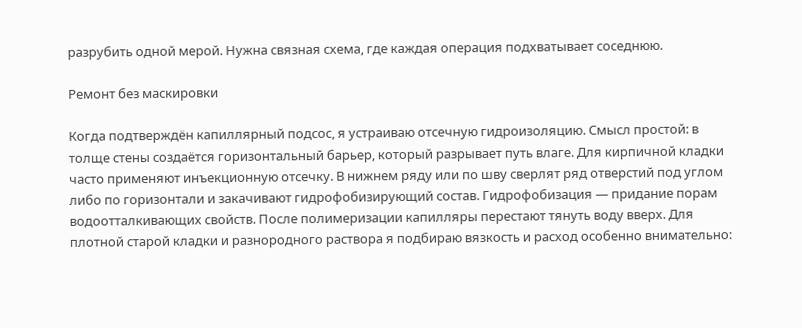разрубить одной мерой. Нужна связная схема, где каждая операция подхватывает соседнюю.

Ремонт без маскировки

Когда подтверждён капиллярный подсос, я устраиваю отсечную гидроизоляцию. Смысл простой: в толще стены создаётся горизонтальный барьер, который разрывает путь влаге. Для кирпичной кладки часто применяют инъекционную отсечку. В нижнем ряду или по шву сверлят ряд отверстий под углом либо по горизонтали и закачивают гидрофобизирующий состав. Гидрофобизация — придание порам водоотталкивающих свойств. После полимеризации капилляры перестают тянуть воду вверх. Для плотной старой кладки и разнородного раствора я подбираю вязкость и расход особенно внимательно: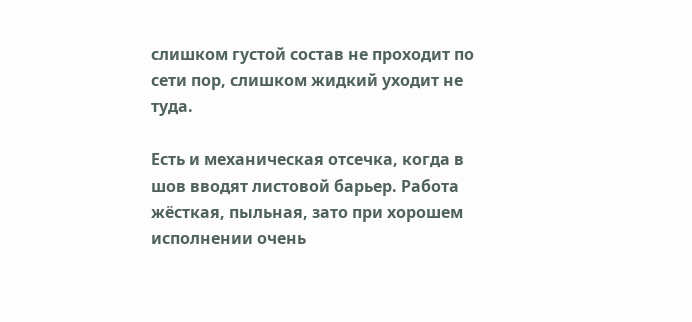слишком густой состав не проходит по сети пор, слишком жидкий уходит не туда.

Есть и механическая отсечка, когда в шов вводят листовой барьер. Работа жёсткая, пыльная, зато при хорошем исполнении очень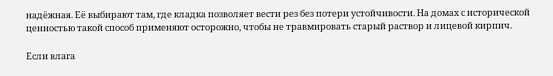надёжная. Её выбирают там, где кладка позволяет вести рез без потери устойчивости. На домах с исторической ценностью такой способ применяют осторожно, чтобы не травмировать старый раствор и лицевой кирпич.

Если влага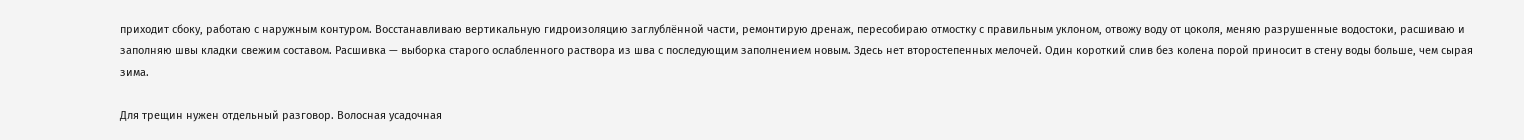приходит сбоку, работаю с наружным контуром. Восстанавливаю вертикальную гидроизоляцию заглублённой части, ремонтирую дренаж, пересобираю отмостку с правильным уклоном, отвожу воду от цоколя, меняю разрушенные водостоки, расшиваю и заполняю швы кладки свежим составом. Расшивка — выборка старого ослабленного раствора из шва с последующим заполнением новым. Здесь нет второстепенных мелочей. Один короткий слив без колена порой приносит в стену воды больше, чем сырая зима.

Для трещин нужен отдельный разговор. Волосная усадочная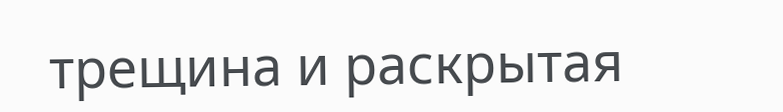трещина и раскрытая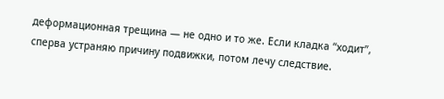деформационная трещина — не одно и то же. Если кладка “ходит”, сперва устраняю причину подвижки, потом лечу следствие.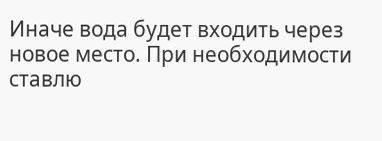Иначе вода будет входить через новое место. При необходимости ставлю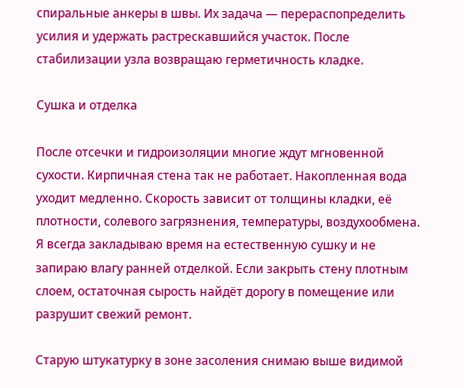спиральные анкеры в швы. Их задача — перераспопределить усилия и удержать растрескавшийся участок. После стабилизации узла возвращаю герметичность кладке.

Сушка и отделка

После отсечки и гидроизоляции многие ждут мгновенной сухости. Кирпичная стена так не работает. Накопленная вода уходит медленно. Скорость зависит от толщины кладки, её плотности, солевого загрязнения, температуры, воздухообмена. Я всегда закладываю время на естественную сушку и не запираю влагу ранней отделкой. Если закрыть стену плотным слоем, остаточная сырость найдёт дорогу в помещение или разрушит свежий ремонт.

Старую штукатурку в зоне засоления снимаю выше видимой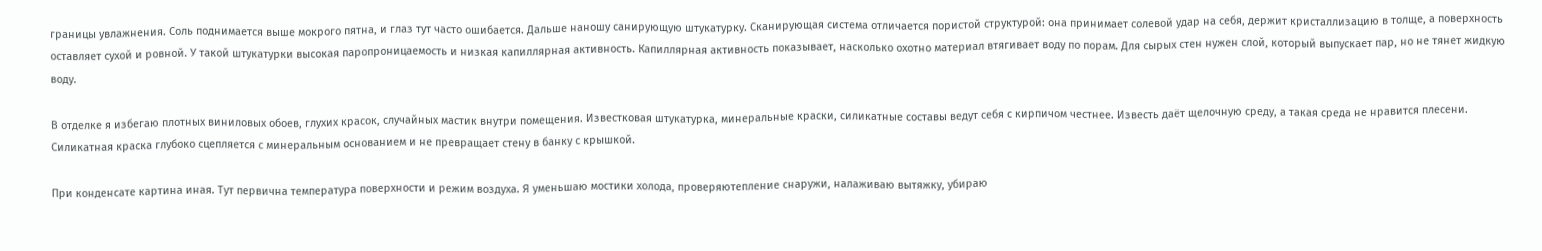границы увлажнения. Соль поднимается выше мокрого пятна, и глаз тут часто ошибается. Дальше наношу санирующую штукатурку. Сканирующая система отличается пористой структурой: она принимает солевой удар на себя, держит кристаллизацию в толще, а поверхность оставляет сухой и ровной. У такой штукатурки высокая паропроницаемость и низкая капиллярная активность. Капиллярная активность показывает, насколько охотно материал втягивает воду по порам. Для сырых стен нужен слой, который выпускает пар, но не тянет жидкую воду.

В отделке я избегаю плотных виниловых обоев, глухих красок, случайных мастик внутри помещения. Известковая штукатурка, минеральные краски, силикатные составы ведут себя с кирпичом честнее. Известь даёт щелочную среду, а такая среда не нравится плесени. Силикатная краска глубоко сцепляется с минеральным основанием и не превращает стену в банку с крышкой.

При конденсате картина иная. Тут первична температура поверхности и режим воздуха. Я уменьшаю мостики холода, проверяютепление снаружи, налаживаю вытяжку, убираю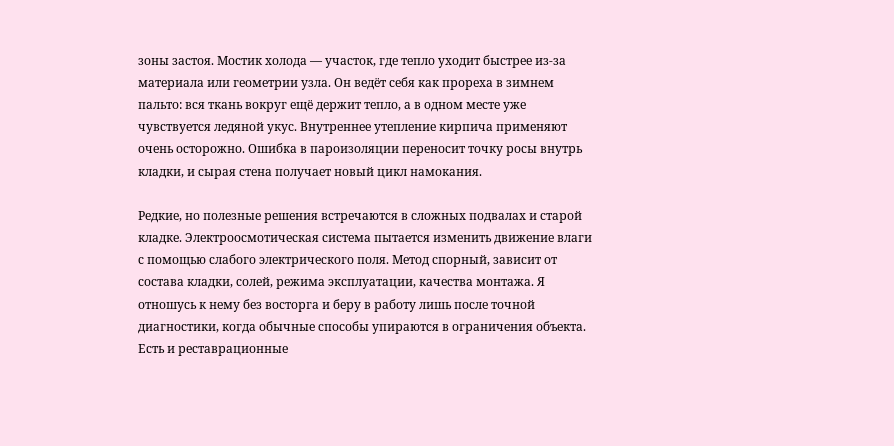зоны застоя. Мостик холода — участок, где тепло уходит быстрее из-за материала или геометрии узла. Он ведёт себя как прореха в зимнем пальто: вся ткань вокруг ещё держит тепло, а в одном месте уже чувствуется ледяной укус. Внутреннее утепление кирпича применяют очень осторожно. Ошибка в пароизоляции переносит точку росы внутрь кладки, и сырая стена получает новый цикл намокания.

Редкие, но полезные решения встречаются в сложных подвалах и старой кладке. Электроосмотическая система пытается изменить движение влаги с помощью слабого электрического поля. Метод спорный, зависит от состава кладки, солей, режима эксплуатации, качества монтажа. Я отношусь к нему без восторга и беру в работу лишь после точной диагностики, когда обычные способы упираются в ограничения объекта. Есть и реставрационные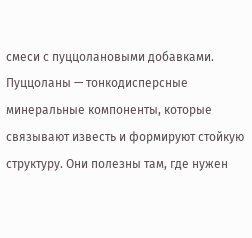смеси с пуццолановыми добавками. Пуццоланы — тонкодисперсные минеральные компоненты, которые связывают известь и формируют стойкую структуру. Они полезны там, где нужен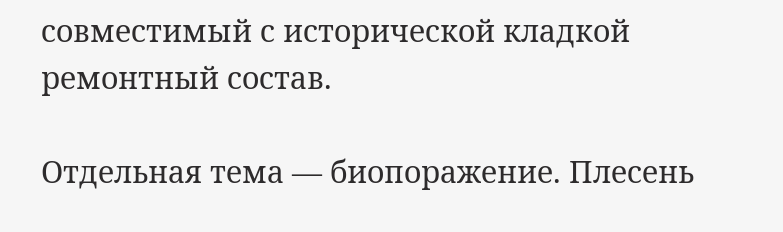совместимый с исторической кладкой ремонтный состав.

Отдельная тема — биопоражение. Плесень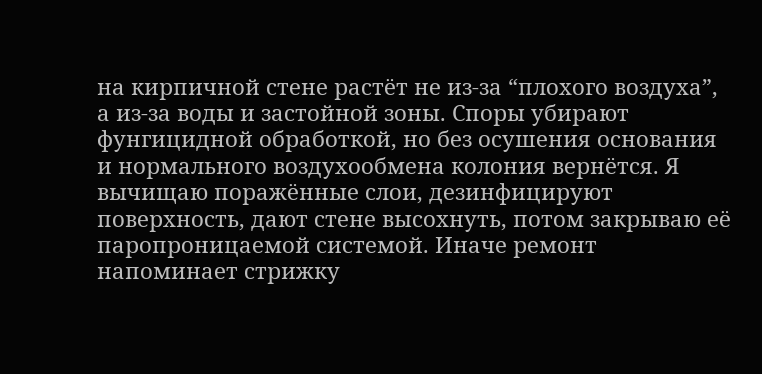на кирпичной стене растёт не из-за “плохого воздуха”, а из-за воды и застойной зоны. Споры убирают фунгицидной обработкой, но без осушения основания и нормального воздухообмена колония вернётся. Я вычищаю поражённые слои, дезинфицируют поверхность, дают стене высохнуть, потом закрываю её паропроницаемой системой. Иначе ремонт напоминает стрижку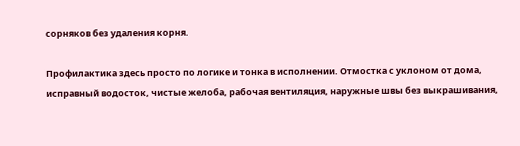сорняков без удаления корня.

Профилактика здесь просто по логике и тонка в исполнении. Отмостка с уклоном от дома, исправный водосток, чистые желоба, рабочая вентиляция, наружные швы без выкрашивания,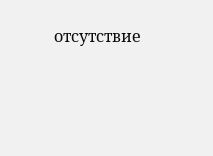отсутствие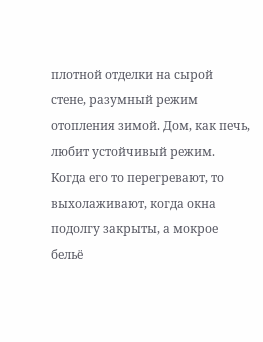плотной отделки на сырой стене, разумный режим отопления зимой. Дом, как печь, любит устойчивый режим. Когда его то перегревают, то выхолаживают, когда окна подолгу закрыты, а мокрое бельё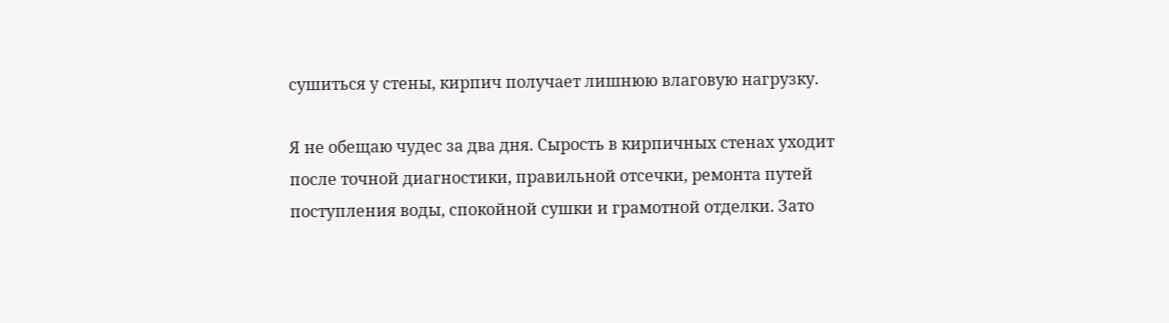сушиться у стены, кирпич получает лишнюю влаговую нагрузку.

Я не обещаю чудес за два дня. Сырость в кирпичных стенах уходит после точной диагностики, правильной отсечки, ремонта путей поступления воды, спокойной сушки и грамотной отделки. Зато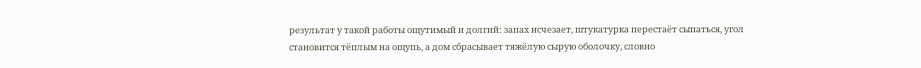результат у такой работы ощутимый и долгий: запах исчезает, штукатурка перестаёт сыпаться, угол становится тёплым на ощупь, а дом сбрасывает тяжёлую сырую оболочку, словно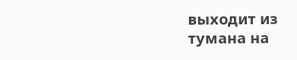выходит из тумана на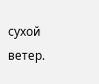сухой ветер.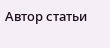Автор статьи